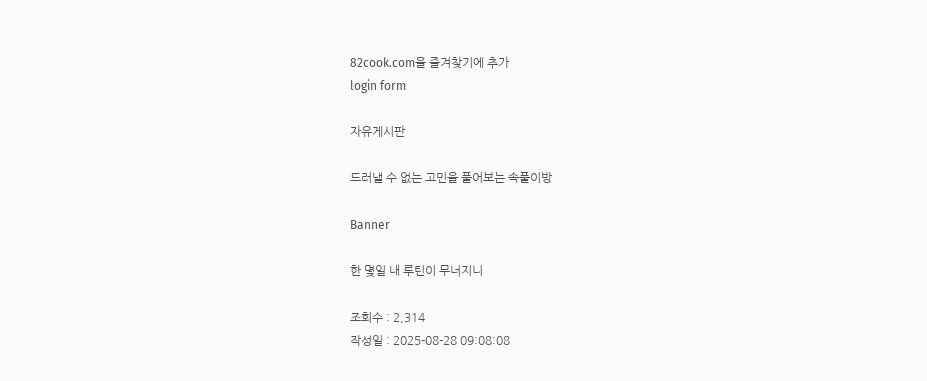82cook.com을 즐겨찾기에 추가
login form

자유게시판

드러낼 수 없는 고민을 풀어보는 속풀이방

Banner

한 몇일 내 루틴이 무너지니

조회수 : 2,314
작성일 : 2025-08-28 09:08:08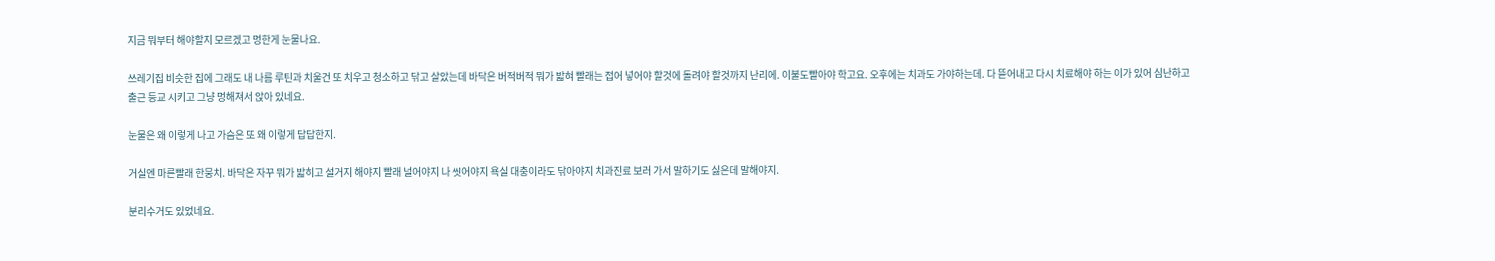지금 뭐부터 해야할지 모르겠고 멍한게 눈물나요.

쓰레기집 비슷한 집에 그래도 내 나름 루틴과 치울건 또 치우고 청소하고 닦고 살았는데 바닥은 버적버적 뭐가 밟혀 빨래는 접어 넣어야 할것에 돌려야 할것까지 난리에. 이불도빨아야 학고요. 오후에는 치과도 가야하는데. 다 뜯어내고 다시 치료해야 하는 이가 있어 심난하고 출근 등교 시키고 그냥 멍해져서 앉아 있네요.

눈물은 왜 이렇게 나고 가슴은 또 왜 이렇게 답답한지.

거실엔 마른빨래 한뭉치. 바닥은 자꾸 뭐가 밟히고 설거지 해야지 빨래 널어야지 나 씻어야지 욕실 대충이라도 닦아야지 치과진료 보러 가서 말하기도 싫은데 말해야지.

분리수거도 있었네요.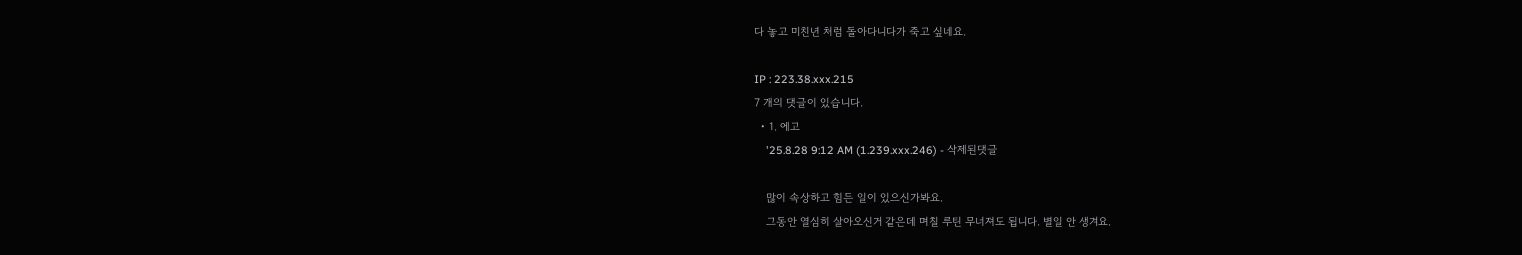다 놓고 미친년 처럼 돌아다니다가 죽고 싶네요.

IP : 223.38.xxx.215
7 개의 댓글이 있습니다.
  • 1. 에고
    '25.8.28 9:12 AM (1.239.xxx.246) - 삭제된댓글

    많이 속상하고 힘든 일이 있으신가봐요.
    그동안 열심히 살아오신거 같은데 며칠 루틴 무너져도 됩니다. 별일 안 생겨요.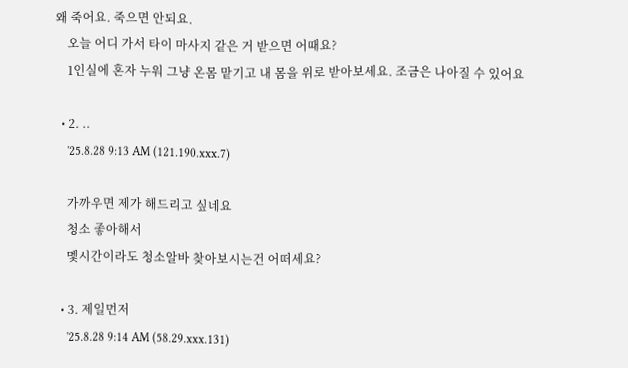왜 죽어요. 죽으면 안되요.
    오늘 어디 가서 타이 마사지 같은 거 받으면 어때요?
    1인실에 혼자 누워 그냥 온몸 맡기고 내 몸을 위로 받아보세요. 조금은 나아질 수 있어요

  • 2. ..
    '25.8.28 9:13 AM (121.190.xxx.7)

    가까우면 제가 해드리고 싶네요
    청소 좋아해서
    멫시간이라도 청소알바 찾아보시는건 어떠세요?

  • 3. 제일먼저
    '25.8.28 9:14 AM (58.29.xxx.131)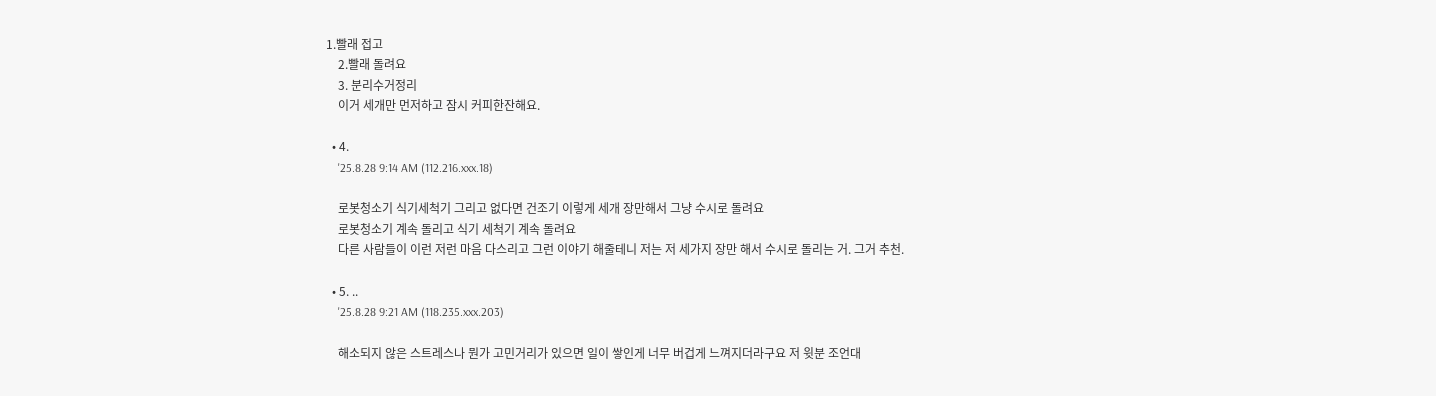1.빨래 접고
    2.빨래 돌려요
    3. 분리수거정리
    이거 세개만 먼저하고 잠시 커피한잔해요.

  • 4.
    '25.8.28 9:14 AM (112.216.xxx.18)

    로봇청소기 식기세척기 그리고 없다면 건조기 이렇게 세개 장만해서 그냥 수시로 돌려요
    로봇청소기 계속 돌리고 식기 세척기 계속 돌려요
    다른 사람들이 이런 저런 마음 다스리고 그런 이야기 해줄테니 저는 저 세가지 장만 해서 수시로 돌리는 거. 그거 추천.

  • 5. ..
    '25.8.28 9:21 AM (118.235.xxx.203)

    해소되지 않은 스트레스나 뭔가 고민거리가 있으면 일이 쌓인게 너무 버겁게 느껴지더라구요 저 윗분 조언대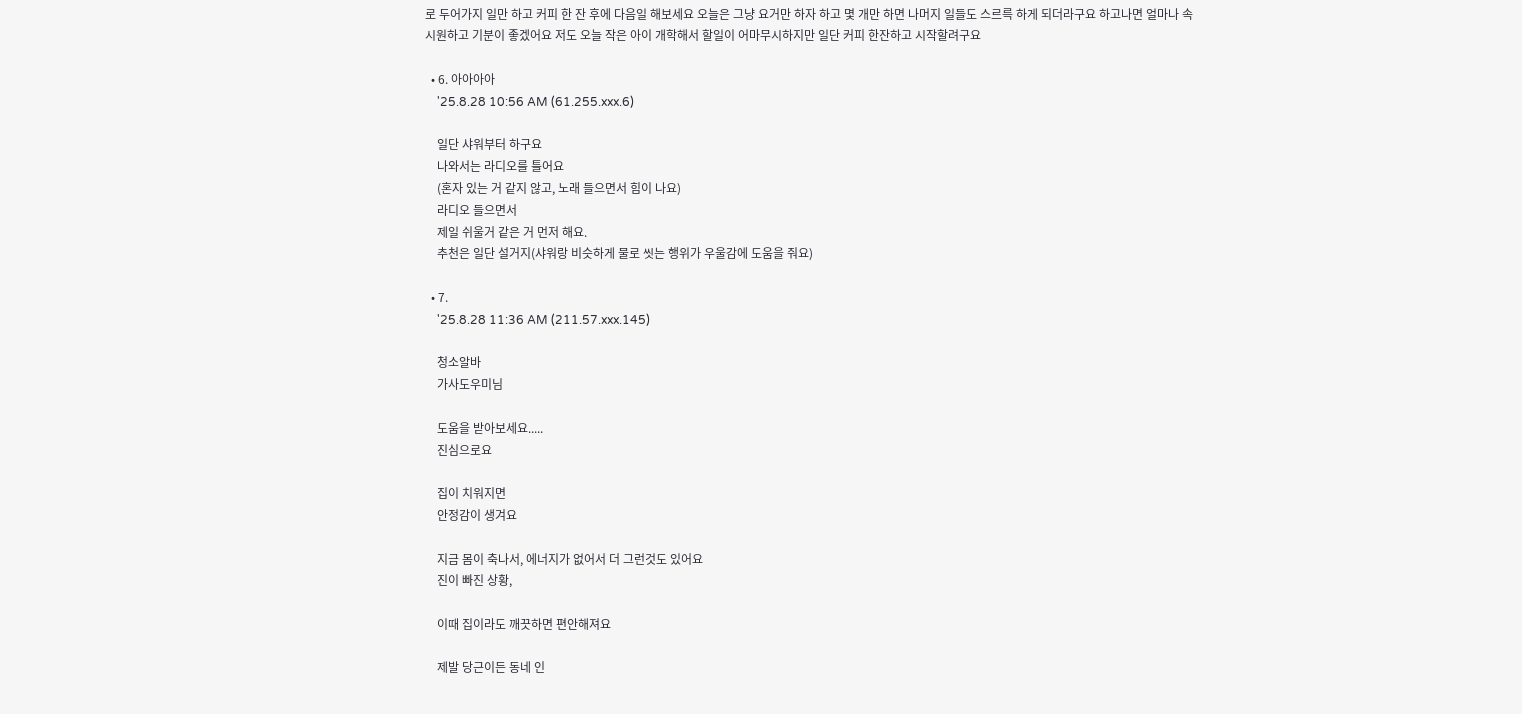로 두어가지 일만 하고 커피 한 잔 후에 다음일 해보세요 오늘은 그냥 요거만 하자 하고 몇 개만 하면 나머지 일들도 스르륵 하게 되더라구요 하고나면 얼마나 속시원하고 기분이 좋겠어요 저도 오늘 작은 아이 개학해서 할일이 어마무시하지만 일단 커피 한잔하고 시작할려구요

  • 6. 아아아아
    '25.8.28 10:56 AM (61.255.xxx.6)

    일단 샤워부터 하구요
    나와서는 라디오를 틀어요
    (혼자 있는 거 같지 않고, 노래 들으면서 힘이 나요)
    라디오 들으면서
    제일 쉬울거 같은 거 먼저 해요.
    추천은 일단 설거지(샤워랑 비슷하게 물로 씻는 행위가 우울감에 도움을 줘요)

  • 7.
    '25.8.28 11:36 AM (211.57.xxx.145)

    청소알바
    가사도우미님

    도움을 받아보세요.....
    진심으로요

    집이 치워지면
    안정감이 생겨요

    지금 몸이 축나서, 에너지가 없어서 더 그런것도 있어요
    진이 빠진 상황,

    이때 집이라도 깨끗하면 편안해져요

    제발 당근이든 동네 인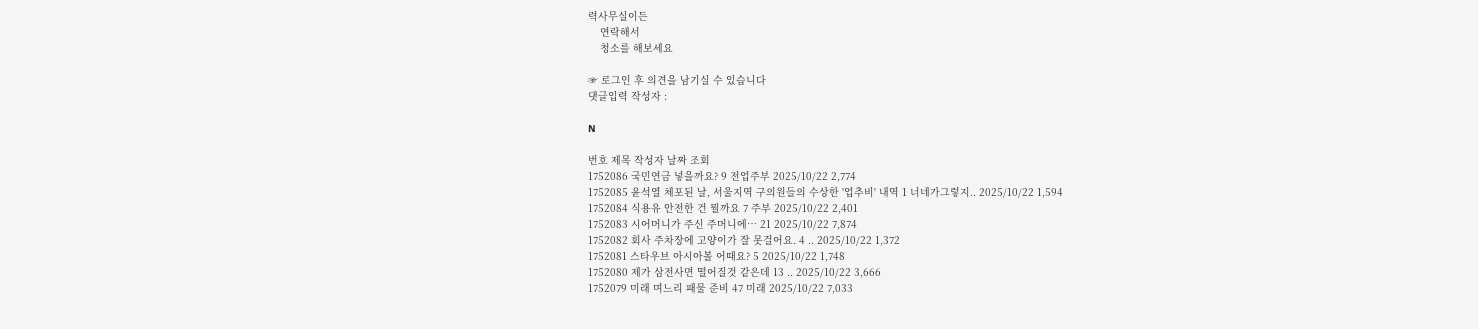력사무실이든
    연락해서
    청소를 해보세요

☞ 로그인 후 의견을 남기실 수 있습니다
댓글입력 작성자 :

N

번호 제목 작성자 날짜 조회
1752086 국민연금 넣을까요? 9 전업주부 2025/10/22 2,774
1752085 윤석열 체포된 날, 서울지역 구의원들의 수상한 '업추비' 내역 1 너네가그렇지.. 2025/10/22 1,594
1752084 식용유 안전한 건 뭘까요 7 주부 2025/10/22 2,401
1752083 시어머니가 주신 주머니에… 21 2025/10/22 7,874
1752082 회사 주차장에 고양이가 잘 못걸어요. 4 .. 2025/10/22 1,372
1752081 스타우브 아시아볼 어때요? 5 2025/10/22 1,748
1752080 제가 삼전사면 떨어질것 같은데 13 .. 2025/10/22 3,666
1752079 미래 며느리 패물 준비 47 미래 2025/10/22 7,033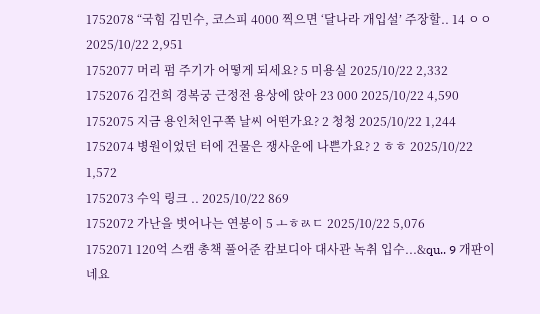1752078 “국힘 김민수, 코스피 4000 찍으면 ‘달나라 개입설’ 주장할.. 14 ㅇㅇ 2025/10/22 2,951
1752077 머리 펌 주기가 어떻게 되세요? 5 미용실 2025/10/22 2,332
1752076 김건희 경복궁 근정전 용상에 앉아 23 000 2025/10/22 4,590
1752075 지금 용인처인구쪽 날씨 어떤가요? 2 청청 2025/10/22 1,244
1752074 병원이었던 터에 건물은 쟁사운에 나쁜가요? 2 ㅎㅎ 2025/10/22 1,572
1752073 수익 링크 .. 2025/10/22 869
1752072 가난을 벗어나는 연봉이 5 ㅗㅎㄽㄷ 2025/10/22 5,076
1752071 120억 스캠 총책 풀어준 캄보디아 대사관 녹취 입수...&qu.. 9 개판이네요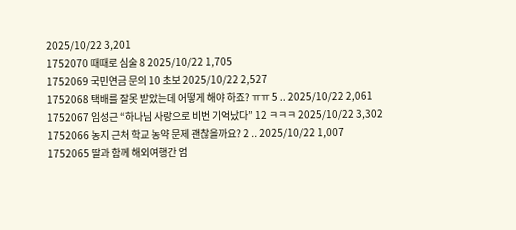2025/10/22 3,201
1752070 때때로 심술 8 2025/10/22 1,705
1752069 국민연금 문의 10 초보 2025/10/22 2,527
1752068 택배를 잘못 받았는데 어떻게 해야 하죠? ㅠㅠ 5 .. 2025/10/22 2,061
1752067 임성근 “하나님 사랑으로 비번 기억났다” 12 ㅋㅋㅋ 2025/10/22 3,302
1752066 농지 근처 학교 농약 문제 괜찮을까요? 2 .. 2025/10/22 1,007
1752065 딸과 함께 해외여행간 엄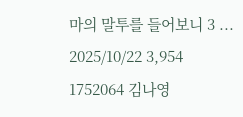마의 말투를 들어보니 3 ... 2025/10/22 3,954
1752064 김나영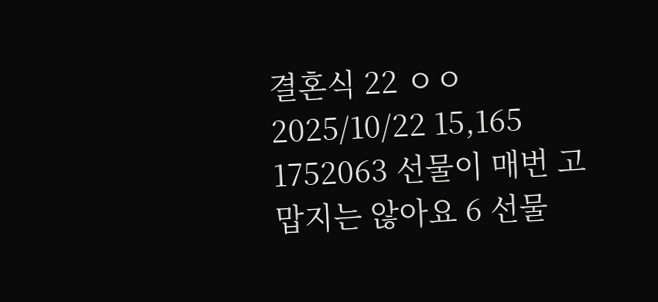결혼식 22 ㅇㅇ 2025/10/22 15,165
1752063 선물이 매번 고맙지는 않아요 6 선물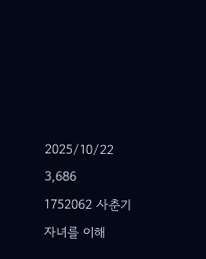2025/10/22 3,686
1752062 사춘기 자녀를 이해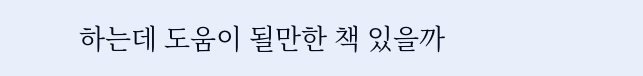하는데 도움이 될만한 책 있을까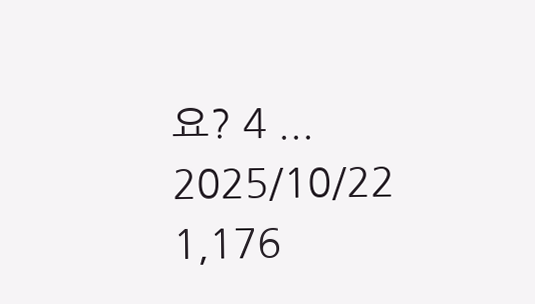요? 4 ... 2025/10/22 1,176